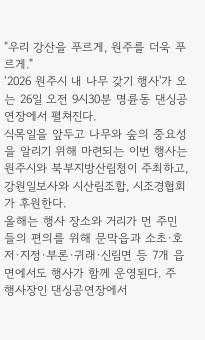"우리 강산을 푸르게, 원주를 더욱 푸르게."
‘2026 원주시 내 나무 갖기 행사'가 오는 26일 오전 9시30분 명륜동 댄싱공연장에서 펼쳐진다.
식목일을 앞두고 나무와 숲의 중요성을 알리기 위해 마련되는 이번 행사는 원주시와 북부지방산림청이 주최하고, 강원일보사와 시산림조합, 시조경협회가 후원한다.
올해는 행사 장소와 거리가 먼 주민들의 편의를 위해 문막읍과 소초·호저·지정·부론·귀래·신림면 등 7개 읍면에서도 행사가 함께 운영된다. 주 행사장인 댄싱공연장에서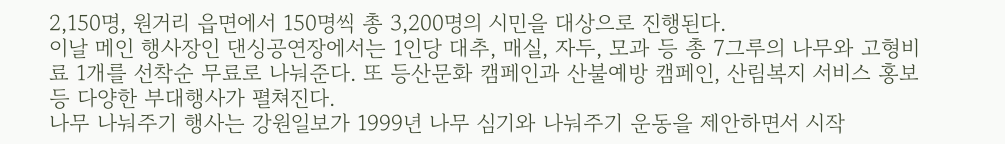2,150명, 원거리 읍면에서 150명씩 총 3,200명의 시민을 대상으로 진행된다.
이날 메인 행사장인 댄싱공연장에서는 1인당 대추, 매실, 자두, 모과 등 총 7그루의 나무와 고형비료 1개를 선착순 무료로 나눠준다. 또 등산문화 캠페인과 산불예방 캠페인, 산림복지 서비스 홍보 등 다양한 부대행사가 펼쳐진다.
나무 나눠주기 행사는 강원일보가 1999년 나무 심기와 나눠주기 운동을 제안하면서 시작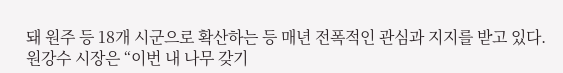돼 원주 등 18개 시군으로 확산하는 등 매년 전폭적인 관심과 지지를 받고 있다.
원강수 시장은 “이번 내 나무 갖기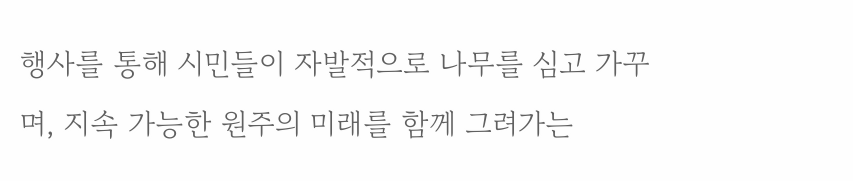행사를 통해 시민들이 자발적으로 나무를 심고 가꾸며, 지속 가능한 원주의 미래를 함께 그려가는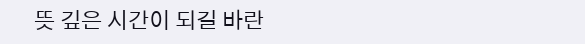뜻 깊은 시간이 되길 바란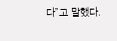다”고 말했다.